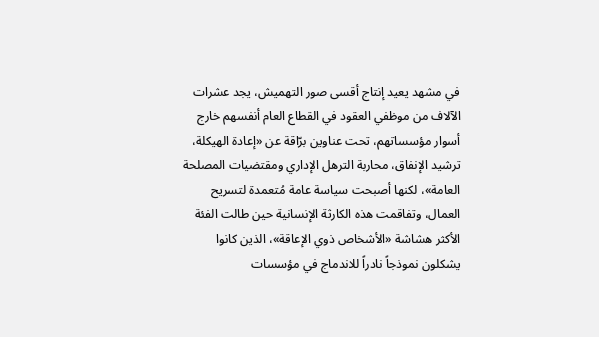في مشهد يعيد إنتاج أقسى صور التهميش، يجد عشرات الآلاف من موظفي العقود في القطاع العام أنفسهم خارج أسوار مؤسساتهم، تحت عناوين برّاقة عن «إعادة الهيكلة، ترشيد الإنفاق، محاربة الترهل الإداري ومقتضيات المصلحة العامة»، لكنها أصبحت سياسة عامة مُتعمدة لتسريح العمال، وتفاقمت هذه الكارثة الإنسانية حين طالت الفئة الأكثر هشاشة «الأشخاص ذوي الإعاقة»، الذين كانوا يشكلون نموذجاً نادراً للاندماج في مؤسسات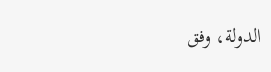الدولة، وفق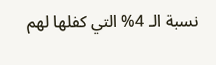نسبة الـ 4% التي كفلها لهم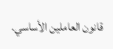قانون العاملين الأساسي.